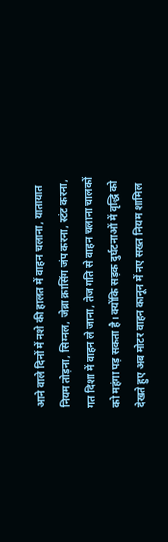आने वाले दिनों में नशे की हालत में वाहन चलाना, यातायात नियम तोड़ना, सिग्नल, जेब्रा क्रासिंग जंप करना, स्टंट करना, गत दिशा में वाहन ले जाना, तेज गति से वाहन चलाना चालकों को महंगा पड़ सकता है। क्योंकि सड़क दुर्घटनाओं में वृद्धि को देखते हुए अब मोटर वाहन कानून में नए सख्त नियम शामिल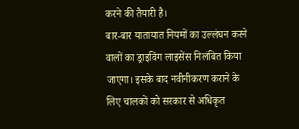करने की तैयारी है।
बार-बार यातायात नियमों का उल्लंघन करने वालों का ड्राइविंग लाइसेंस निलंबित किया जाएगा। इसके बाद नवीनीकरण कराने के लिए चालकों को सरकार से अधिकृत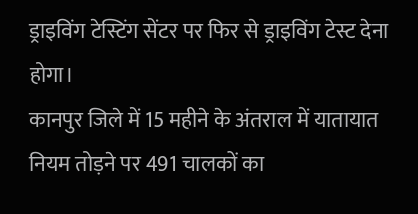ड्राइविंग टेस्टिंग सेंटर पर फिर से ड्राइविंग टेस्ट देना होगा।
कानपुर जिले में 15 महीने के अंतराल में यातायात नियम तोड़ने पर 491 चालकों का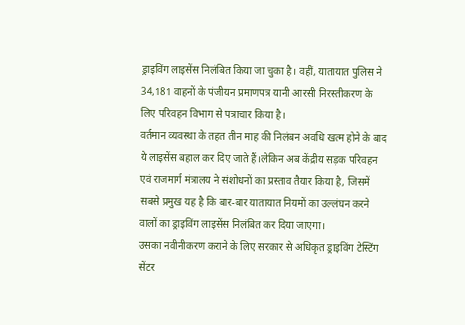ड्राइविंग लाइसेंस निलंबित किया जा चुका है। वहीं, यातायात पुलिस ने 34,181 वाहनों के पंजीयन प्रमाणपत्र यानी आरसी निरस्तीकरण के लिए परिवहन विभाग से पत्राचार किया है।
वर्तमान व्यवस्था के तहत तीन माह की निलंबन अवधि खत्म होने के बाद ये लाइसेंस बहाल कर दिए जाते हैं।लेकिन अब केंद्रीय सड़क परिवहन एवं राजमार्ग मंत्रालय ने संशोधनों का प्रस्ताव तैयार किया है, जिसमें सबसे प्रमुख यह है कि बार-बार यातायात नियमों का उल्लंघन करने वालों का ड्राइविंग लाइसेंस निलंबित कर दिया जाएगा।
उसका नवीनीकरण कराने के लिए सरकार से अधिकृत ड्राइविंग टेस्टिंग सेंटर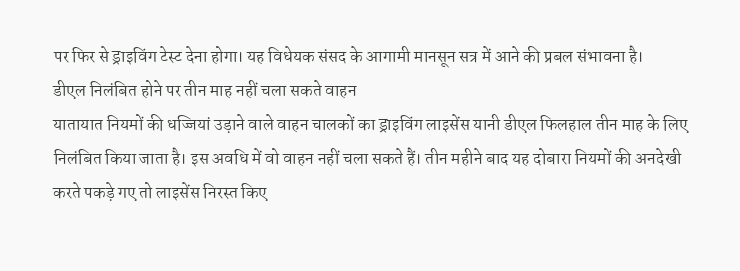पर फिर से ड्राइविंग टेस्ट देना होगा। यह विधेयक संसद के आगामी मानसून सत्र में आने की प्रबल संभावना है।
डीएल निलंबित होने पर तीन माह नहीं चला सकते वाहन
यातायात नियमों की धज्जियां उड़ाने वाले वाहन चालकों का ड्राइविंग लाइसेंस यानी डीएल फिलहाल तीन माह के लिए निलंबित किया जाता है। इस अवधि में वो वाहन नहीं चला सकते हैं। तीन महीने बाद यह दोबारा नियमों की अनदेखी करते पकड़े गए तो लाइसेंस निरस्त किए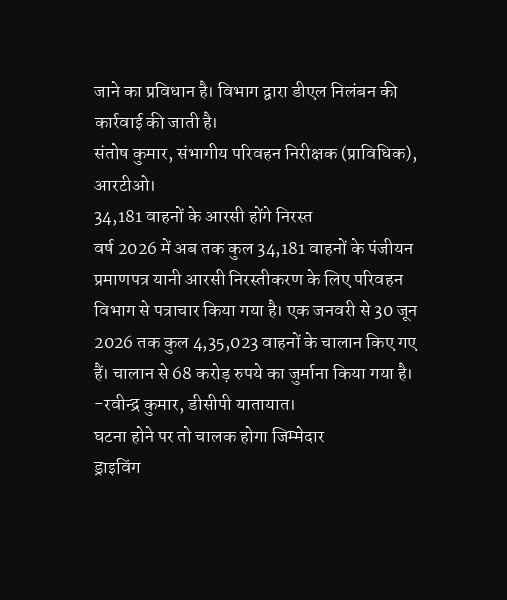जाने का प्रविधान है। विभाग द्वारा डीएल निलंबन की कार्रवाई की जाती है।
संतोष कुमार, संभागीय परिवहन निरीक्षक (प्राविधिक), आरटीओ।
34,181 वाहनों के आरसी होंगे निरस्त
वर्ष 2026 में अब तक कुल 34,181 वाहनों के पंजीयन प्रमाणपत्र यानी आरसी निरस्तीकरण के लिए परिवहन विभाग से पत्राचार किया गया है। एक जनवरी से 30 जून 2026 तक कुल 4,35,023 वाहनों के चालान किए गए हैं। चालान से 68 करोड़ रुपये का जुर्माना किया गया है।
-रवीन्द्र कुमार, डीसीपी यातायात।
घटना होने पर तो चालक होगा जिम्मेदार
ड्राइविंग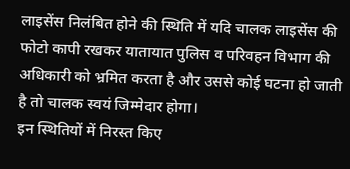लाइसेंस निलंबित होने की स्थिति में यदि चालक लाइसेंस की फोटो कापी रखकर यातायात पुलिस व परिवहन विभाग की अधिकारी को भ्रमित करता है और उससे कोई घटना हो जाती है तो चालक स्वयं जिम्मेदार होगा।
इन स्थितियों में निरस्त किए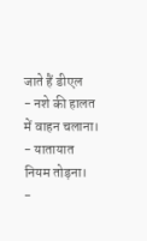जाते हैं डीएल
- नशे की हालत में वाहन चलाना।
- यातायात नियम तोड़ना।
-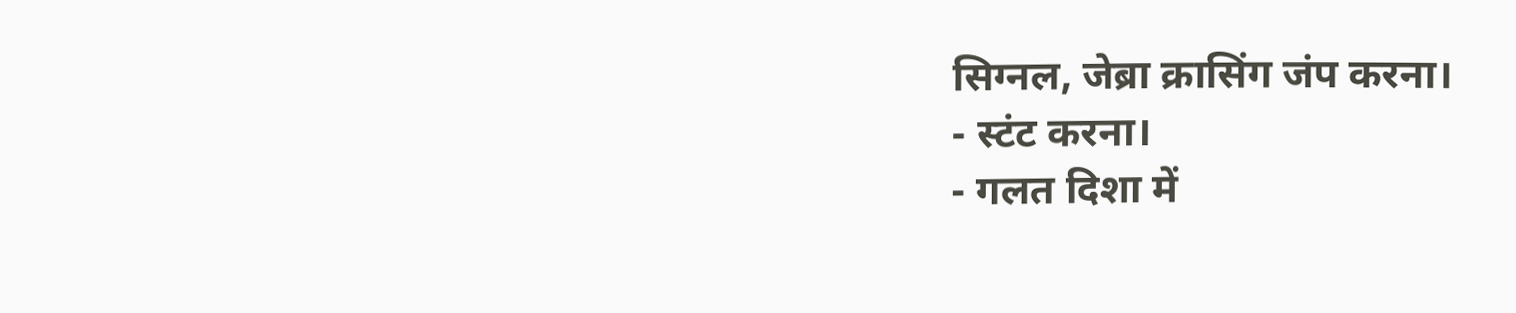सिग्नल, जेब्रा क्रासिंग जंप करना।
- स्टंट करना।
- गलत दिशा में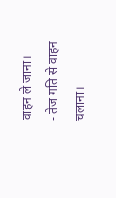वाहन ले जाना।
- तेज गति से वाहन चलाना।